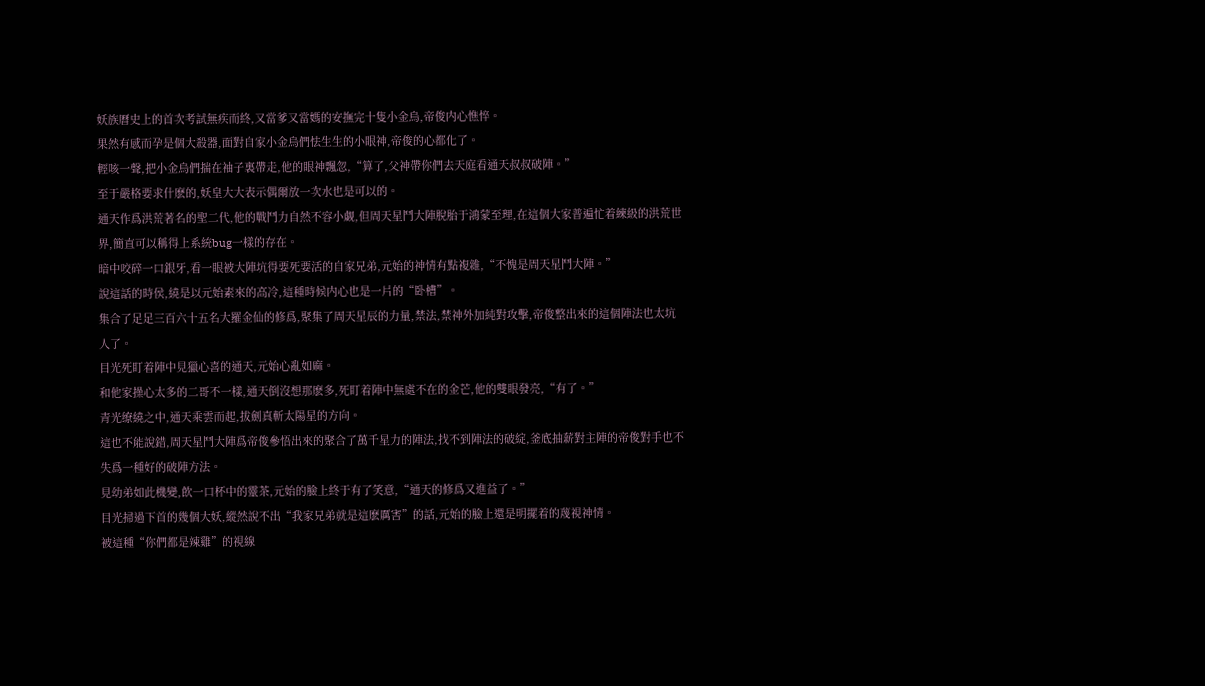妖族曆史上的首次考試無疾而終,又當爹又當媽的安撫完十隻小金烏,帝俊内心憔悴。
果然有感而孕是個大殺器,面對自家小金烏們怯生生的小眼神,帝俊的心都化了。
輕咳一聲,把小金烏們揣在袖子裏帶走,他的眼神飄忽,“算了,父神帶你們去天庭看通天叔叔破陣。”
至于嚴格要求什麽的,妖皇大大表示偶爾放一次水也是可以的。
通天作爲洪荒著名的聖二代,他的戰鬥力自然不容小觑,但周天星鬥大陣脫胎于鴻蒙至理,在這個大家普遍忙着練級的洪荒世界,簡直可以稱得上系統bug一樣的存在。
暗中咬碎一口銀牙,看一眼被大陣坑得要死要活的自家兄弟,元始的神情有點複雜,“不愧是周天星鬥大陣。”
說這話的時侯,繞是以元始素來的高冷,這種時候内心也是一片的“卧槽”。
集合了足足三百六十五名大羅金仙的修爲,聚集了周天星辰的力量,禁法,禁神外加純對攻擊,帝俊整出來的這個陣法也太坑人了。
目光死盯着陣中見獵心喜的通天,元始心亂如麻。
和他家操心太多的二哥不一樣,通天倒沒想那麽多,死盯着陣中無處不在的金芒,他的雙眼發亮,“有了。”
青光缭繞之中,通天乘雲而起,拔劍真斬太陽星的方向。
這也不能說錯,周天星鬥大陣爲帝俊參悟出來的聚合了萬千星力的陣法,找不到陣法的破綻,釜底抽薪對主陣的帝俊對手也不失爲一種好的破陣方法。
見幼弟如此機變,飲一口杯中的靈茶,元始的臉上終于有了笑意,“通天的修爲又進益了。”
目光掃過下首的幾個大妖,縱然說不出“我家兄弟就是這麽厲害”的話,元始的臉上還是明擺着的蔑視神情。
被這種“你們都是辣雞”的視線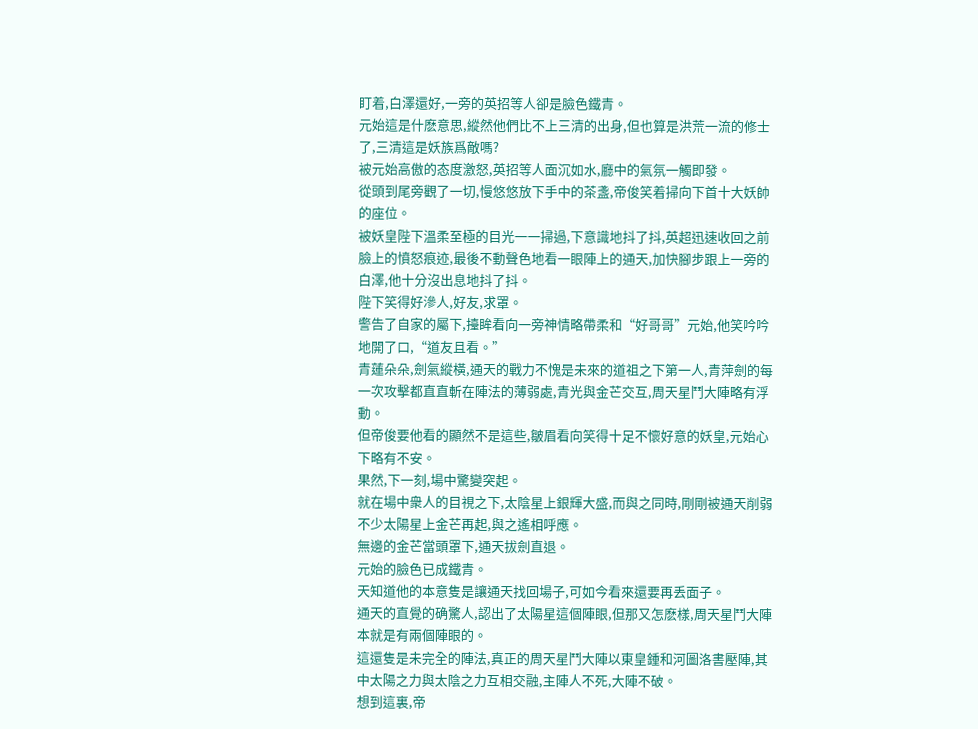盯着,白澤還好,一旁的英招等人卻是臉色鐵青。
元始這是什麽意思,縱然他們比不上三清的出身,但也算是洪荒一流的修士了,三清這是妖族爲敵嗎?
被元始高傲的态度激怒,英招等人面沉如水,廳中的氣氛一觸即發。
從頭到尾旁觀了一切,慢悠悠放下手中的茶盞,帝俊笑着掃向下首十大妖帥的座位。
被妖皇陛下溫柔至極的目光一一掃過,下意識地抖了抖,英超迅速收回之前臉上的憤怒痕迹,最後不動聲色地看一眼陣上的通天,加快腳步跟上一旁的白澤,他十分沒出息地抖了抖。
陛下笑得好滲人,好友,求罩。
警告了自家的屬下,擡眸看向一旁神情略帶柔和“好哥哥”元始,他笑吟吟地開了口,“道友且看。”
青蓮朵朵,劍氣縱橫,通天的戰力不愧是未來的道祖之下第一人,青萍劍的每一次攻擊都直直斬在陣法的薄弱處,青光與金芒交互,周天星鬥大陣略有浮動。
但帝俊要他看的顯然不是這些,皺眉看向笑得十足不懷好意的妖皇,元始心下略有不安。
果然,下一刻,場中驚變突起。
就在場中衆人的目視之下,太陰星上銀輝大盛,而與之同時,剛剛被通天削弱不少太陽星上金芒再起,與之遙相呼應。
無邊的金芒當頭罩下,通天拔劍直退。
元始的臉色已成鐵青。
天知道他的本意隻是讓通天找回場子,可如今看來還要再丢面子。
通天的直覺的确驚人,認出了太陽星這個陣眼,但那又怎麽樣,周天星鬥大陣本就是有兩個陣眼的。
這還隻是未完全的陣法,真正的周天星鬥大陣以東皇鍾和河圖洛書壓陣,其中太陽之力與太陰之力互相交融,主陣人不死,大陣不破。
想到這裏,帝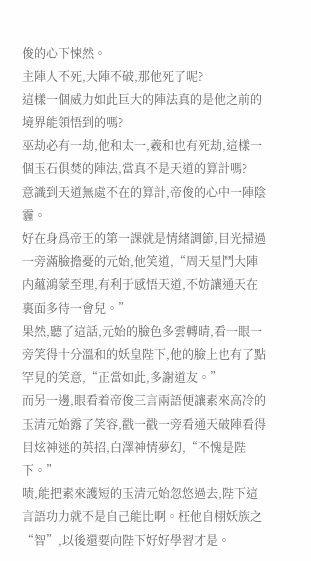俊的心下悚然。
主陣人不死,大陣不破,那他死了呢?
這樣一個威力如此巨大的陣法真的是他之前的境界能領悟到的嗎?
巫劫必有一劫,他和太一,羲和也有死劫,這樣一個玉石俱焚的陣法,當真不是天道的算計嗎?
意識到天道無處不在的算計,帝俊的心中一陣陰霾。
好在身爲帝王的第一課就是情緒調節,目光掃過一旁滿臉擔憂的元始,他笑道,“周天星鬥大陣内蘊鴻蒙至理,有利于感悟天道,不妨讓通天在裏面多待一會兒。”
果然,聽了這話,元始的臉色多雲轉晴,看一眼一旁笑得十分溫和的妖皇陛下,他的臉上也有了點罕見的笑意,“正當如此,多謝道友。”
而另一邊,眼看着帝俊三言兩語便讓素來高冷的玉清元始露了笑容,戳一戳一旁看通天破陣看得目炫神迷的英招,白澤神情夢幻,“不愧是陛下。”
啧,能把素來護短的玉清元始忽悠過去,陛下這言語功力就不是自己能比啊。枉他自栩妖族之“智”,以後還要向陛下好好學習才是。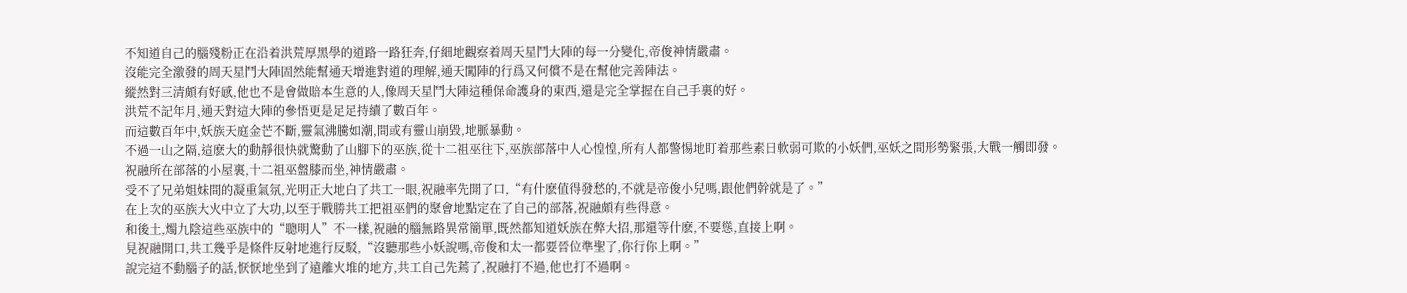不知道自己的腦殘粉正在沿着洪荒厚黑學的道路一路狂奔,仔細地觀察着周天星鬥大陣的每一分變化,帝俊神情嚴肅。
沒能完全激發的周天星鬥大陣固然能幫通天增進對道的理解,通天闖陣的行爲又何償不是在幫他完善陣法。
縱然對三清頗有好感,他也不是會做賠本生意的人,像周天星鬥大陣這種保命護身的東西,還是完全掌握在自己手裏的好。
洪荒不記年月,通天對這大陣的參悟更是足足持續了數百年。
而這數百年中,妖族天庭金芒不斷,靈氣沸騰如潮,間或有靈山崩毀,地脈暴動。
不過一山之隔,這麽大的動靜很快就驚動了山腳下的巫族,從十二祖巫往下,巫族部落中人心惶惶,所有人都警惕地盯着那些素日軟弱可欺的小妖們,巫妖之間形勢緊張,大戰一觸即發。
祝融所在部落的小屋裏,十二祖巫盤膝而坐,神情嚴肅。
受不了兄弟姐妹間的凝重氣氛,光明正大地白了共工一眼,祝融率先開了口,“有什麽值得發愁的,不就是帝俊小兒嗎,跟他們幹就是了。”
在上次的巫族大火中立了大功,以至于戰勝共工把祖巫們的聚會地點定在了自己的部落,祝融頗有些得意。
和後土,燭九陰這些巫族中的“聰明人”不一樣,祝融的腦無路異常簡單,既然都知道妖族在弊大招,那還等什麽,不要慫,直接上啊。
見祝融開口,共工幾乎是條件反射地進行反駁,“沒聽那些小妖說嗎,帝俊和太一都要晉位準聖了,你行你上啊。”
說完這不動腦子的話,恹恹地坐到了遠離火堆的地方,共工自己先蔫了,祝融打不過,他也打不過啊。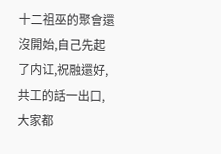十二祖巫的聚會還沒開始,自己先起了内讧,祝融還好,共工的話一出口,大家都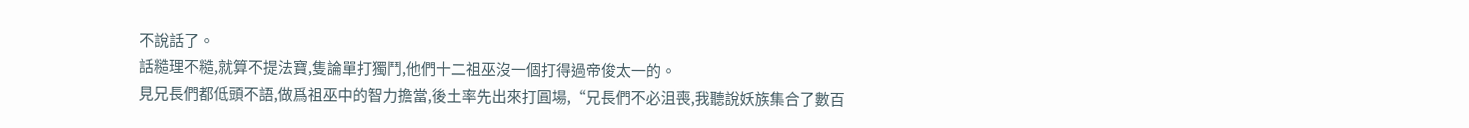不說話了。
話糙理不糙,就算不提法寶,隻論單打獨鬥,他們十二祖巫沒一個打得過帝俊太一的。
見兄長們都低頭不語,做爲祖巫中的智力擔當,後土率先出來打圓場,“兄長們不必沮喪,我聽說妖族集合了數百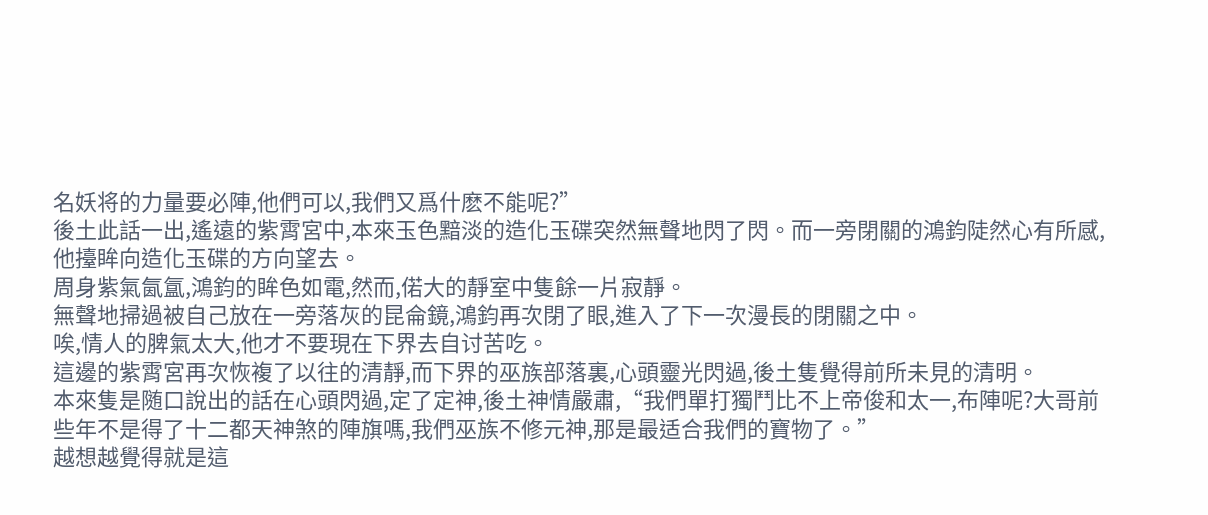名妖将的力量要必陣,他們可以,我們又爲什麽不能呢?”
後土此話一出,遙遠的紫霄宮中,本來玉色黯淡的造化玉碟突然無聲地閃了閃。而一旁閉關的鴻鈞陡然心有所感,他擡眸向造化玉碟的方向望去。
周身紫氣氤氲,鴻鈞的眸色如電,然而,偌大的靜室中隻餘一片寂靜。
無聲地掃過被自己放在一旁落灰的昆侖鏡,鴻鈞再次閉了眼,進入了下一次漫長的閉關之中。
唉,情人的脾氣太大,他才不要現在下界去自讨苦吃。
這邊的紫霄宮再次恢複了以往的清靜,而下界的巫族部落裏,心頭靈光閃過,後土隻覺得前所未見的清明。
本來隻是随口說出的話在心頭閃過,定了定神,後土神情嚴肅,“我們單打獨鬥比不上帝俊和太一,布陣呢?大哥前些年不是得了十二都天神煞的陣旗嗎,我們巫族不修元神,那是最适合我們的寶物了。”
越想越覺得就是這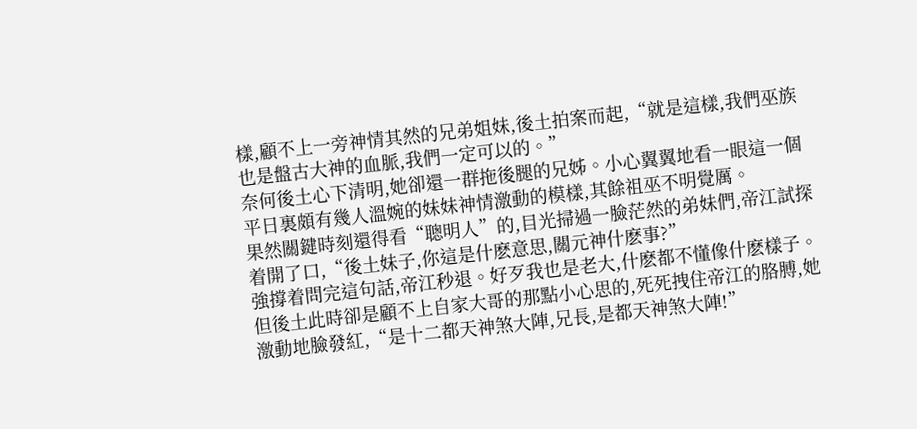樣,顧不上一旁神情其然的兄弟姐妹,後土拍案而起,“就是這樣,我們巫族也是盤古大神的血脈,我們一定可以的。”
奈何後土心下清明,她卻還一群拖後腿的兄姊。小心翼翼地看一眼這一個平日裏頗有幾人溫婉的妹妹神情激動的模樣,其餘祖巫不明覺厲。
果然關鍵時刻還得看“聰明人”的,目光掃過一臉茫然的弟妹們,帝江試探着開了口,“後土妹子,你這是什麽意思,關元神什麽事?”
強撐着問完這句話,帝江秒退。好歹我也是老大,什麽都不懂像什麽樣子。
但後土此時卻是顧不上自家大哥的那點小心思的,死死拽住帝江的胳膊,她激動地臉發紅,“是十二都天神煞大陣,兄長,是都天神煞大陣!”